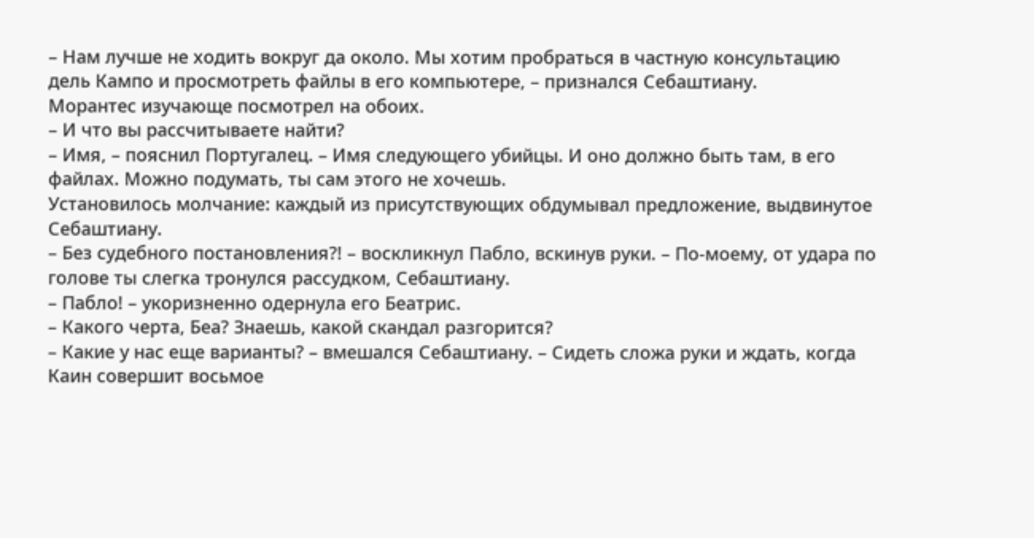– Нам лучше не ходить вокруг да около. Мы хотим пробраться в частную консультацию дель Кампо и просмотреть файлы в его компьютере, – признался Себаштиану.
Морантес изучающе посмотрел на обоих.
– И что вы рассчитываете найти?
– Имя, – пояснил Португалец. – Имя следующего убийцы. И оно должно быть там, в его файлах. Можно подумать, ты сам этого не хочешь.
Установилось молчание: каждый из присутствующих обдумывал предложение, выдвинутое Себаштиану.
– Без судебного постановления?! – воскликнул Пабло, вскинув руки. – По-моему, от удара по голове ты слегка тронулся рассудком, Себаштиану.
– Пабло! – укоризненно одернула его Беатрис.
– Какого черта, Беа? Знаешь, какой скандал разгорится?
– Какие у нас еще варианты? – вмешался Себаштиану. – Сидеть сложа руки и ждать, когда Каин совершит восьмое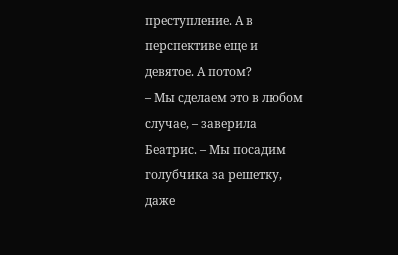преступление. А в перспективе еще и девятое. А потом?
– Мы сделаем это в любом случае, – заверила Беатрис. – Мы посадим голубчика за решетку, даже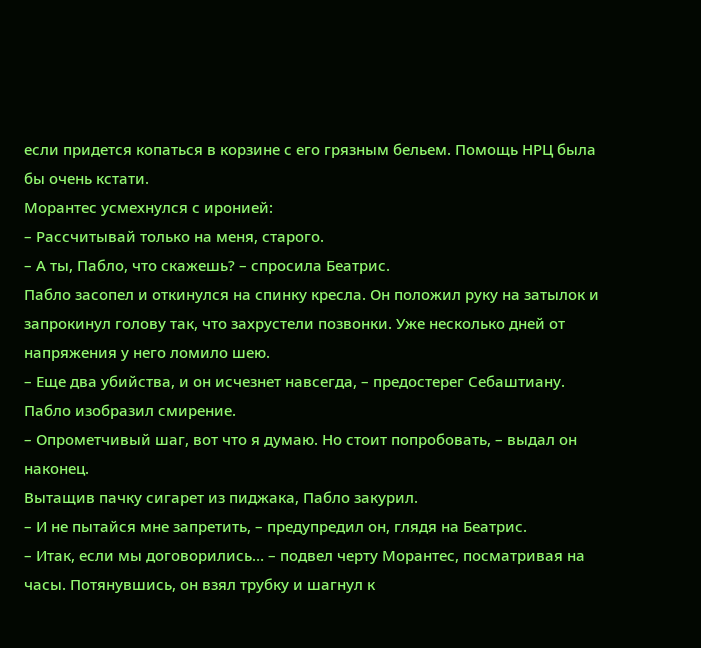если придется копаться в корзине с его грязным бельем. Помощь HРЦ была бы очень кстати.
Морантес усмехнулся с иронией:
– Рассчитывай только на меня, старого.
– А ты, Пабло, что скажешь? – спросила Беатрис.
Пабло засопел и откинулся на спинку кресла. Он положил руку на затылок и запрокинул голову так, что захрустели позвонки. Уже несколько дней от напряжения у него ломило шею.
– Еще два убийства, и он исчезнет навсегда, – предостерег Себаштиану.
Пабло изобразил смирение.
– Опрометчивый шаг, вот что я думаю. Но стоит попробовать, – выдал он наконец.
Вытащив пачку сигарет из пиджака, Пабло закурил.
– И не пытайся мне запретить, – предупредил он, глядя на Беатрис.
– Итак, если мы договорились… – подвел черту Морантес, посматривая на часы. Потянувшись, он взял трубку и шагнул к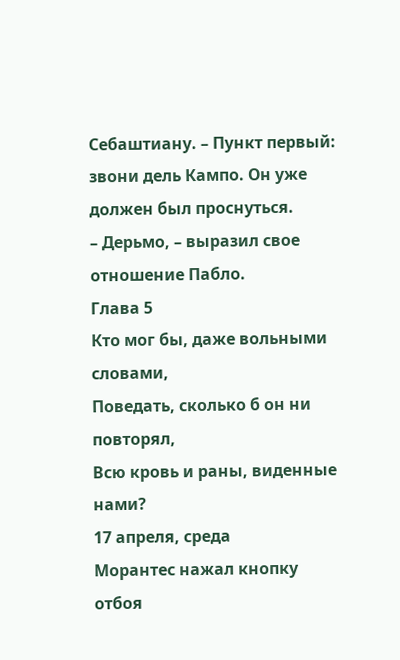Себаштиану. – Пункт первый: звони дель Кампо. Он уже должен был проснуться.
– Дерьмо, – выразил свое отношение Пабло.
Глава 5
Кто мог бы, даже вольными словами,
Поведать, сколько б он ни повторял,
Всю кровь и раны, виденные нами?
17 апреля, среда
Морантес нажал кнопку отбоя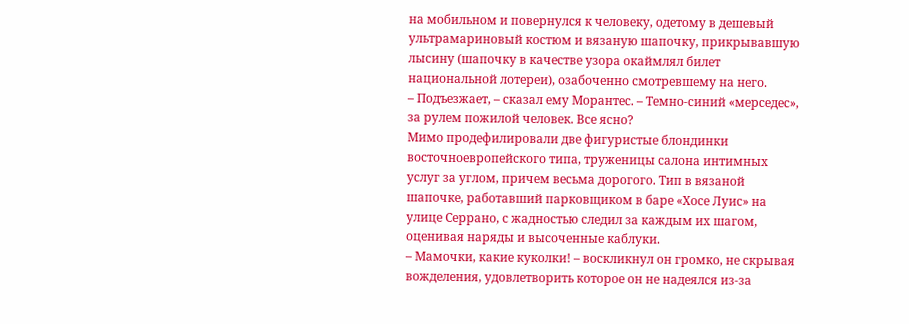на мобильном и повернулся к человеку, одетому в дешевый ультрамариновый костюм и вязаную шапочку, прикрывавшую лысину (шапочку в качестве узора окаймлял билет национальной лотереи), озабоченно смотревшему на него.
– Подъезжает, – сказал ему Морантес. – Темно-синий «мерседес», за рулем пожилой человек. Все ясно?
Мимо продефилировали две фигуристые блондинки восточноевропейского типа, труженицы салона интимных услуг за углом, причем весьма дорогого. Тип в вязаной шапочке, работавший парковщиком в баре «Хосе Луис» на улице Серрано, с жадностью следил за каждым их шагом, оценивая наряды и высоченные каблуки.
– Мамочки, какие куколки! – воскликнул он громко, не скрывая вожделения, удовлетворить которое он не надеялся из-за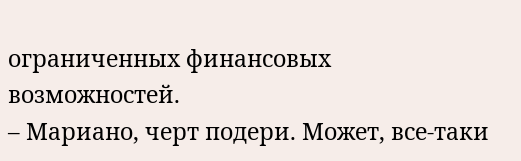ограниченных финансовых возможностей.
– Мариано, черт подери. Может, все-таки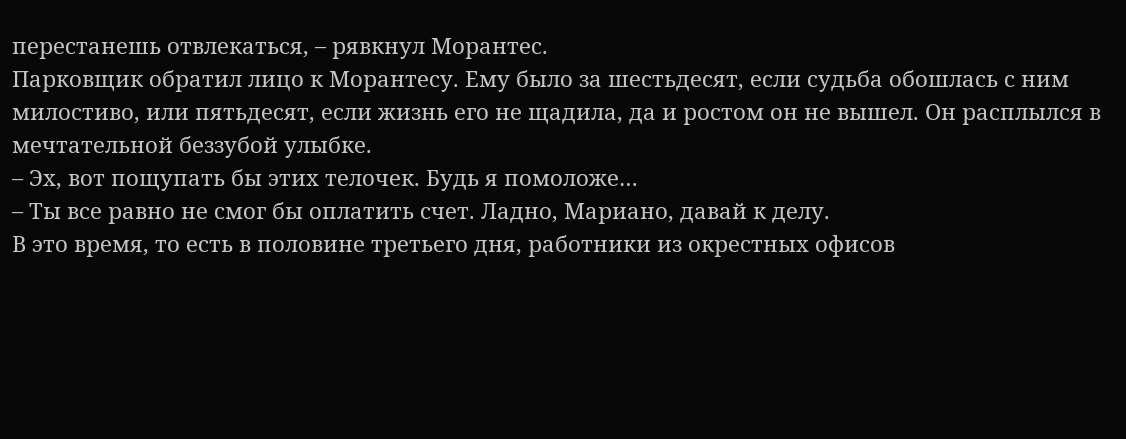перестанешь отвлекаться, – рявкнул Морантес.
Парковщик обратил лицо к Морантесу. Ему было за шестьдесят, если судьба обошлась с ним милостиво, или пятьдесят, если жизнь его не щадила, да и ростом он не вышел. Он расплылся в мечтательной беззубой улыбке.
– Эх, вот пощупать бы этих телочек. Будь я помоложе…
– Ты все равно не смог бы оплатить счет. Ладно, Мариано, давай к делу.
В это время, то есть в половине третьего дня, работники из окрестных офисов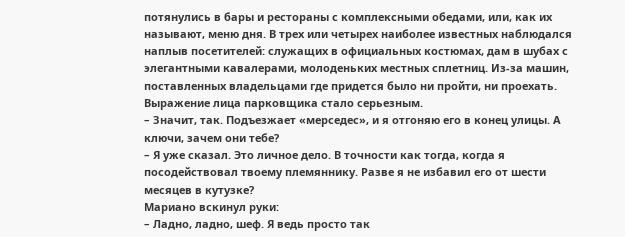потянулись в бары и рестораны с комплексными обедами, или, как их называют, меню дня. В трех или четырех наиболее известных наблюдался наплыв посетителей: служащих в официальных костюмах, дам в шубах с элегантными кавалерами, молоденьких местных сплетниц. Из-за машин, поставленных владельцами где придется было ни пройти, ни проехать. Выражение лица парковщика стало серьезным.
– Значит, так. Подъезжает «мерседес», и я отгоняю его в конец улицы. А ключи, зачем они тебе?
– Я уже сказал. Это личное дело. В точности как тогда, когда я посодействовал твоему племяннику. Разве я не избавил его от шести месяцев в кутузке?
Мариано вскинул руки:
– Ладно, ладно, шеф. Я ведь просто так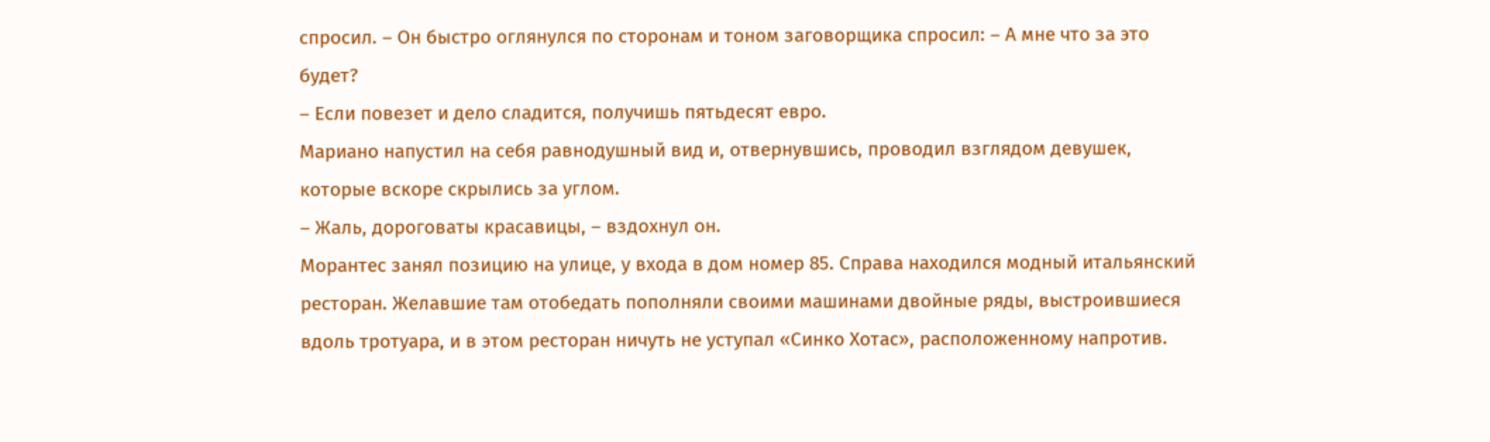спросил. – Он быстро оглянулся по сторонам и тоном заговорщика спросил: – А мне что за это будет?
– Если повезет и дело сладится, получишь пятьдесят евро.
Мариано напустил на себя равнодушный вид и, отвернувшись, проводил взглядом девушек, которые вскоре скрылись за углом.
– Жаль, дороговаты красавицы, – вздохнул он.
Морантес занял позицию на улице, у входа в дом номер 85. Справа находился модный итальянский ресторан. Желавшие там отобедать пополняли своими машинами двойные ряды, выстроившиеся вдоль тротуара, и в этом ресторан ничуть не уступал «Синко Хотас», расположенному напротив.